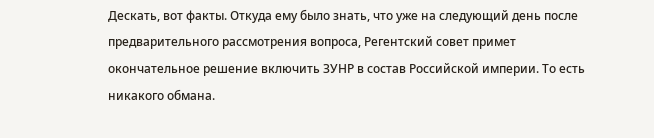Дескать, вот факты. Откуда ему было знать, что уже на следующий день после предварительного рассмотрения вопроса, Регентский совет примет окончательное решение включить ЗУНР в состав Российской империи. То есть никакого обмана.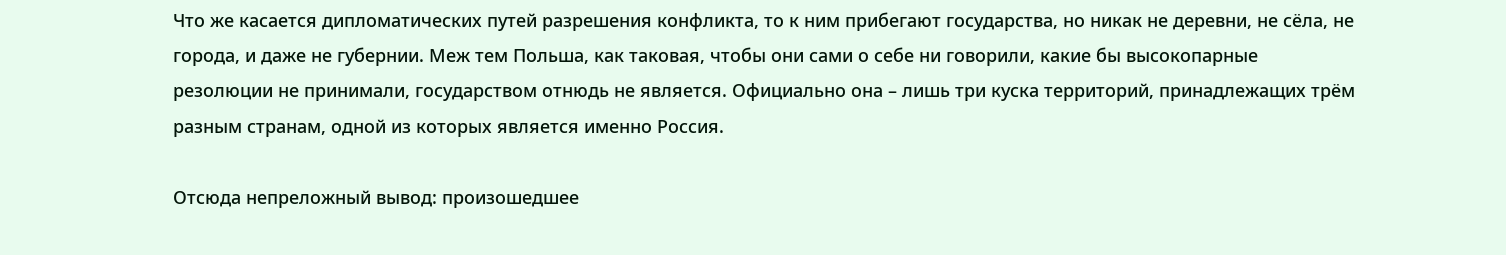Что же касается дипломатических путей разрешения конфликта, то к ним прибегают государства, но никак не деревни, не сёла, не города, и даже не губернии. Меж тем Польша, как таковая, чтобы они сами о себе ни говорили, какие бы высокопарные резолюции не принимали, государством отнюдь не является. Официально она – лишь три куска территорий, принадлежащих трём разным странам, одной из которых является именно Россия.

Отсюда непреложный вывод: произошедшее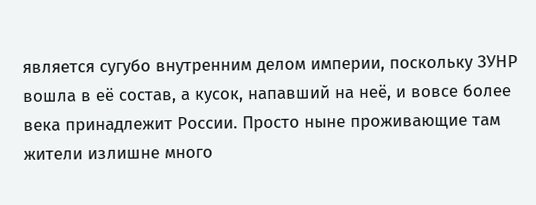является сугубо внутренним делом империи, поскольку ЗУНР вошла в её состав, а кусок, напавший на неё, и вовсе более века принадлежит России. Просто ныне проживающие там жители излишне много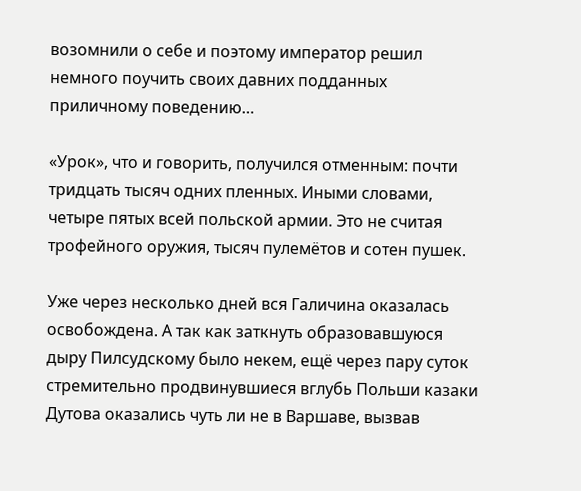возомнили о себе и поэтому император решил немного поучить своих давних подданных приличному поведению…

«Урок», что и говорить, получился отменным: почти тридцать тысяч одних пленных. Иными словами, четыре пятых всей польской армии. Это не считая трофейного оружия, тысяч пулемётов и сотен пушек.

Уже через несколько дней вся Галичина оказалась освобождена. А так как заткнуть образовавшуюся дыру Пилсудскому было некем, ещё через пару суток стремительно продвинувшиеся вглубь Польши казаки Дутова оказались чуть ли не в Варшаве, вызвав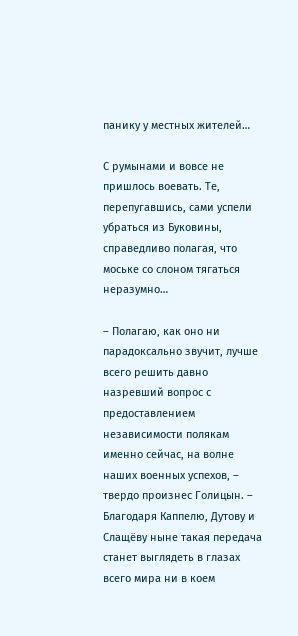панику у местных жителей…

С румынами и вовсе не пришлось воевать. Те, перепугавшись, сами успели убраться из Буковины, справедливо полагая, что моське со слоном тягаться неразумно…

– Полагаю, как оно ни парадоксально звучит, лучше всего решить давно назревший вопрос с предоставлением независимости полякам именно сейчас, на волне наших военных успехов, – твердо произнес Голицын. – Благодаря Каппелю, Дутову и Слащёву ныне такая передача станет выглядеть в глазах всего мира ни в коем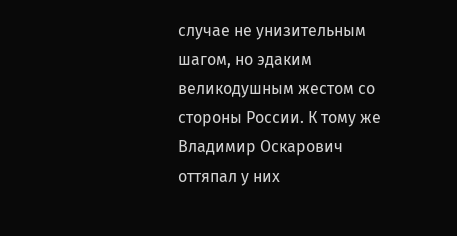случае не унизительным шагом, но эдаким великодушным жестом со стороны России. К тому же Владимир Оскарович оттяпал у них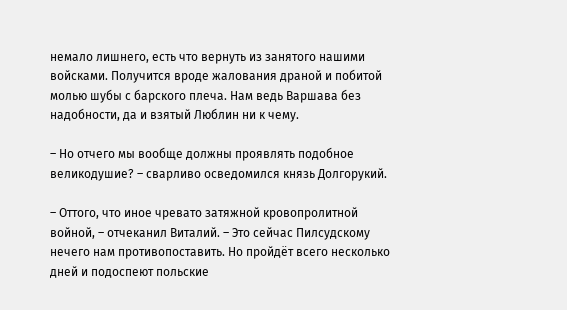немало лишнего, есть что вернуть из занятого нашими войсками. Получится вроде жалования драной и побитой молью шубы с барского плеча. Нам ведь Варшава без надобности, да и взятый Люблин ни к чему.

– Но отчего мы вообще должны проявлять подобное великодушие? – сварливо осведомился князь Долгорукий.

– Оттого, что иное чревато затяжной кровопролитной войной, – отчеканил Виталий. – Это сейчас Пилсудскому нечего нам противопоставить. Но пройдёт всего несколько дней и подоспеют польские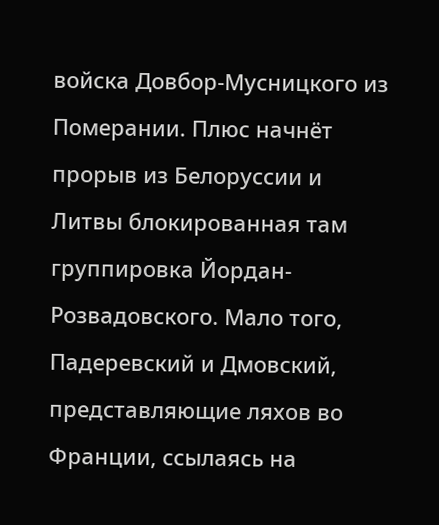войска Довбор-Мусницкого из Померании. Плюс начнёт прорыв из Белоруссии и Литвы блокированная там группировка Йордан-Розвадовского. Мало того, Падеревский и Дмовский, представляющие ляхов во Франции, ссылаясь на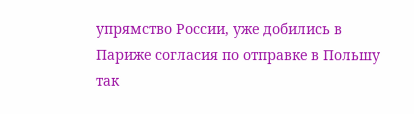упрямство России, уже добились в Париже согласия по отправке в Польшу так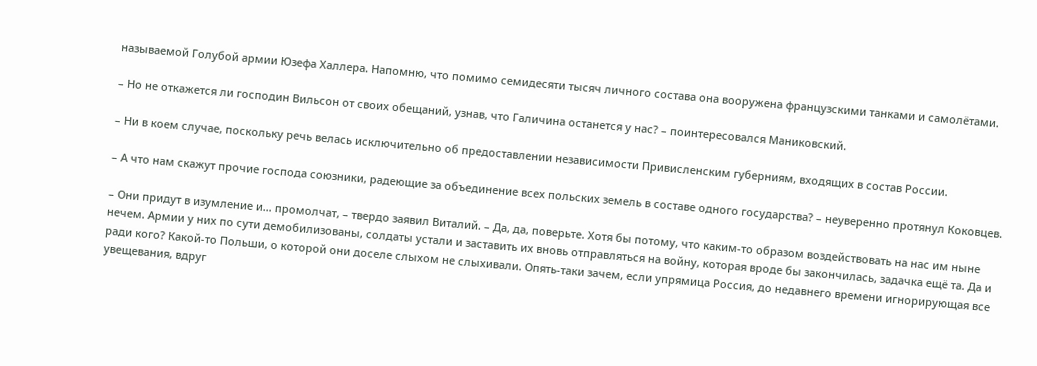называемой Голубой армии Юзефа Халлера. Напомню, что помимо семидесяти тысяч личного состава она вооружена французскими танками и самолётами.

– Но не откажется ли господин Вильсон от своих обещаний, узнав, что Галичина останется у нас? – поинтересовался Маниковский.

– Ни в коем случае, поскольку речь велась исключительно об предоставлении независимости Привисленским губерниям, входящих в состав России.

– А что нам скажут прочие господа союзники, радеющие за объединение всех польских земель в составе одного государства? – неуверенно протянул Коковцев.

– Они придут в изумление и… промолчат, – твердо заявил Виталий. – Да, да, поверьте. Хотя бы потому, что каким-то образом воздействовать на нас им ныне нечем. Армии у них по сути демобилизованы, солдаты устали и заставить их вновь отправляться на войну, которая вроде бы закончилась, задачка ещё та. Да и ради кого? Какой-то Польши, о которой они доселе слыхом не слыхивали. Опять-таки зачем, если упрямица Россия, до недавнего времени игнорирующая все увещевания, вдруг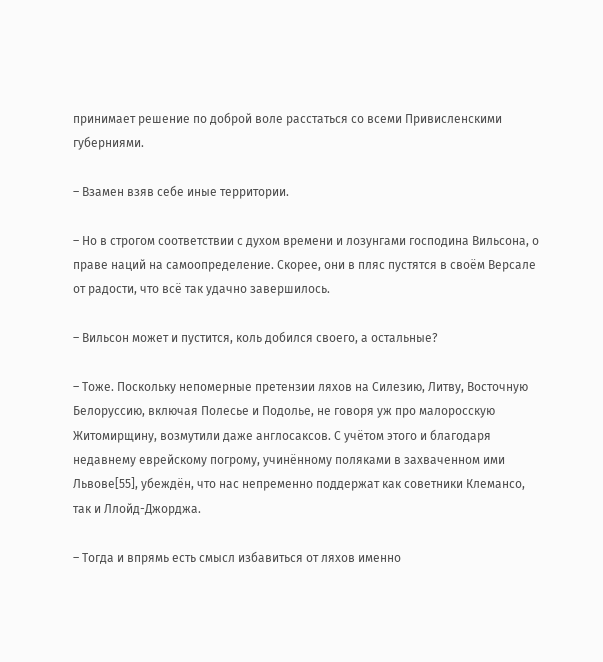принимает решение по доброй воле расстаться со всеми Привисленскими губерниями.

– Взамен взяв себе иные территории.

– Но в строгом соответствии с духом времени и лозунгами господина Вильсона, о праве наций на самоопределение. Скорее, они в пляс пустятся в своём Версале от радости, что всё так удачно завершилось.

– Вильсон может и пустится, коль добился своего, а остальные?

– Тоже. Поскольку непомерные претензии ляхов на Силезию, Литву, Восточную Белоруссию, включая Полесье и Подолье, не говоря уж про малоросскую Житомирщину, возмутили даже англосаксов. С учётом этого и благодаря недавнему еврейскому погрому, учинённому поляками в захваченном ими Львове[55], убеждён, что нас непременно поддержат как советники Клемансо, так и Ллойд-Джорджа.

– Тогда и впрямь есть смысл избавиться от ляхов именно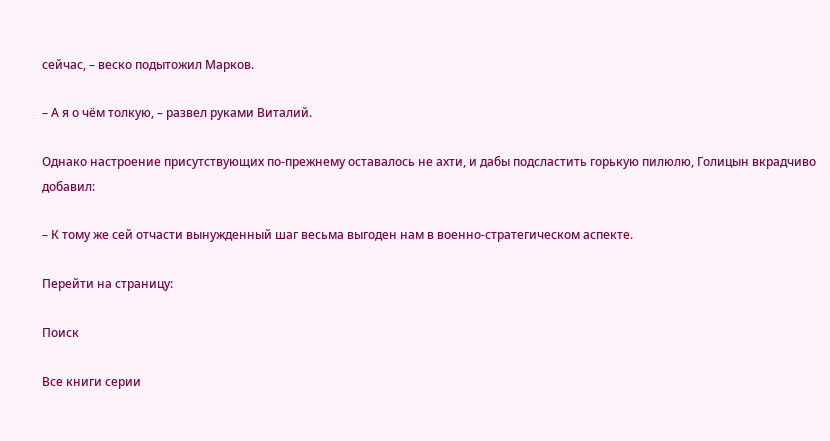сейчас, – веско подытожил Марков.

– А я о чём толкую, – развел руками Виталий.

Однако настроение присутствующих по-прежнему оставалось не ахти, и дабы подсластить горькую пилюлю, Голицын вкрадчиво добавил:

– К тому же сей отчасти вынужденный шаг весьма выгоден нам в военно-стратегическом аспекте.

Перейти на страницу:

Поиск

Все книги серии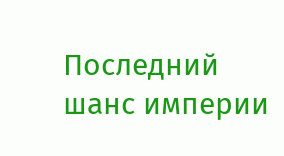Последний шанс империи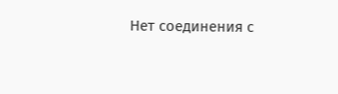Нет соединения с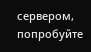сервером, попробуйте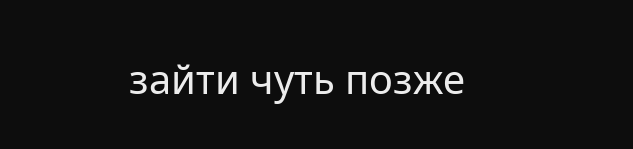зайти чуть позже